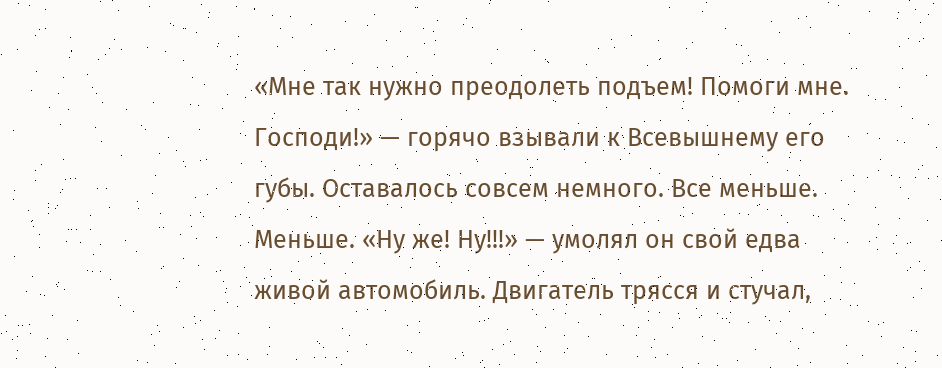«Мне так нужно преодолеть подъем! Помоги мне. Господи!» — горячо взывали к Всевышнему его губы. Оставалось совсем немного. Все меньше. Меньше. «Ну же! Ну!!!» — умолял он свой едва живой автомобиль. Двигатель трясся и стучал,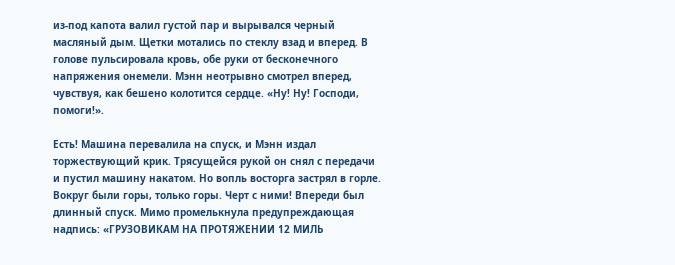из-под капота валил густой пар и вырывался черный масляный дым. Щетки мотались по стеклу взад и вперед. В голове пульсировала кровь, обе руки от бесконечного напряжения онемели. Мэнн неотрывно смотрел вперед, чувствуя, как бешено колотится сердце. «Ну! Ну! Господи, помоги!».

Есть! Машина перевалила на спуск, и Мэнн издал торжествующий крик. Трясущейся рукой он снял с передачи и пустил машину накатом. Но вопль восторга застрял в горле. Вокруг были горы, только горы. Черт с ними! Впереди был длинный спуск. Мимо промелькнула предупреждающая надпись: «ГРУЗОВИКАМ НА ПРОТЯЖЕНИИ 12 МИЛЬ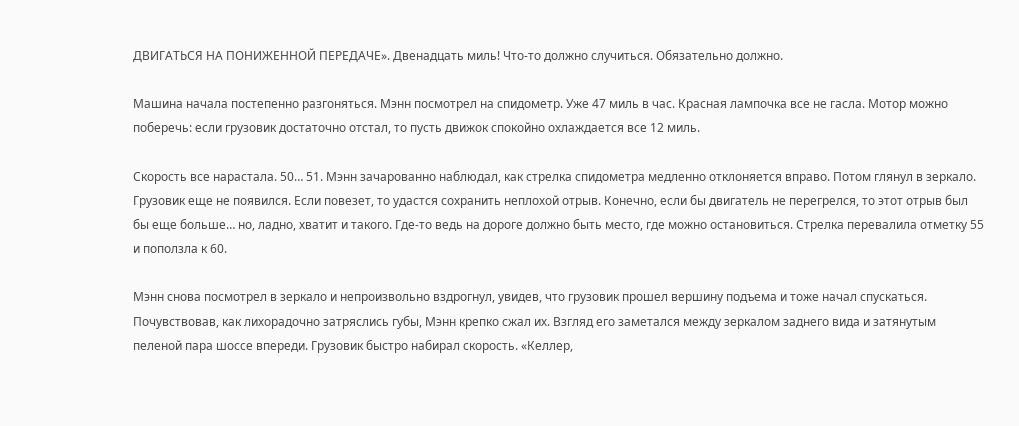ДВИГАТЬСЯ НА ПОНИЖЕННОЙ ПЕРЕДАЧЕ». Двенадцать миль! Что-то должно случиться. Обязательно должно.

Машина начала постепенно разгоняться. Мэнн посмотрел на спидометр. Уже 47 миль в час. Красная лампочка все не гасла. Мотор можно поберечь: если грузовик достаточно отстал, то пусть движок спокойно охлаждается все 12 миль.

Скорость все нарастала. 50… 51. Мэнн зачарованно наблюдал, как стрелка спидометра медленно отклоняется вправо. Потом глянул в зеркало. Грузовик еще не появился. Если повезет, то удастся сохранить неплохой отрыв. Конечно, если бы двигатель не перегрелся, то этот отрыв был бы еще больше… но, ладно, хватит и такого. Где-то ведь на дороге должно быть место, где можно остановиться. Стрелка перевалила отметку 55 и поползла к 60.

Мэнн снова посмотрел в зеркало и непроизвольно вздрогнул, увидев, что грузовик прошел вершину подъема и тоже начал спускаться. Почувствовав, как лихорадочно затряслись губы, Мэнн крепко сжал их. Взгляд его заметался между зеркалом заднего вида и затянутым пеленой пара шоссе впереди. Грузовик быстро набирал скорость. «Келлер,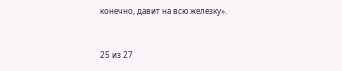конечно, давит на всю железку».



25 из 27